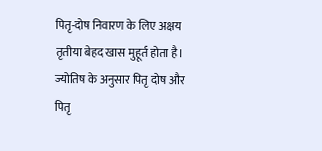पितृ-दोष निवारण के लिए अक्षय तृतीया बेहद खास मुहूर्त होता है। ज्योतिष के अनुसार पितृ दोष और पितृ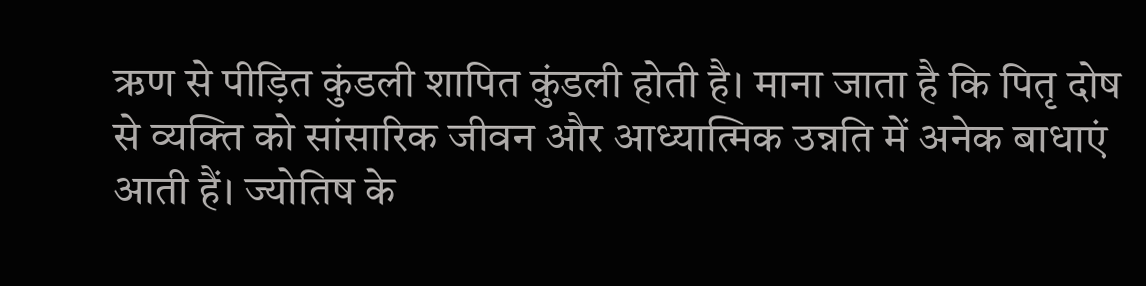ऋण से पीड़ित कुंडली शापित कुंडली होती है। माना जाता है कि पितृ दोष से व्यक्ति को सांसारिक जीवन और आध्यात्मिक उन्नति में अनेक बाधाएं आती हैं। ज्योतिष के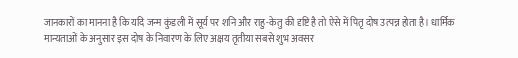जानकारों का मानना है कि यदि जन्म कुंडली में सूर्य पर शनि और राहु-केतु की दृष्टि है तो ऐसे में पितृ दोष उत्पन्न होता है। धार्मिक मान्यताओं के अनुसार इस दोष के निवारण के लिए अक्षय तृतीया सबसे शुभ अवसर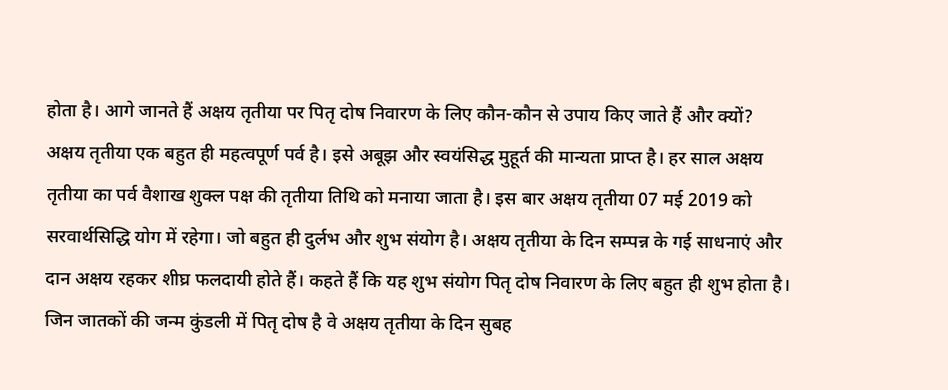होता है। आगे जानते हैं अक्षय तृतीया पर पितृ दोष निवारण के लिए कौन-कौन से उपाय किए जाते हैं और क्यों?
अक्षय तृतीया एक बहुत ही महत्वपूर्ण पर्व है। इसे अबूझ और स्वयंसिद्ध मुहूर्त की मान्यता प्राप्त है। हर साल अक्षय तृतीया का पर्व वैशाख शुक्ल पक्ष की तृतीया तिथि को मनाया जाता है। इस बार अक्षय तृतीया 07 मई 2019 को सरवार्थसिद्धि योग में रहेगा। जो बहुत ही दुर्लभ और शुभ संयोग है। अक्षय तृतीया के दिन सम्पन्न के गई साधनाएं और दान अक्षय रहकर शीघ्र फलदायी होते हैं। कहते हैं कि यह शुभ संयोग पितृ दोष निवारण के लिए बहुत ही शुभ होता है।
जिन जातकों की जन्म कुंडली में पितृ दोष है वे अक्षय तृतीया के दिन सुबह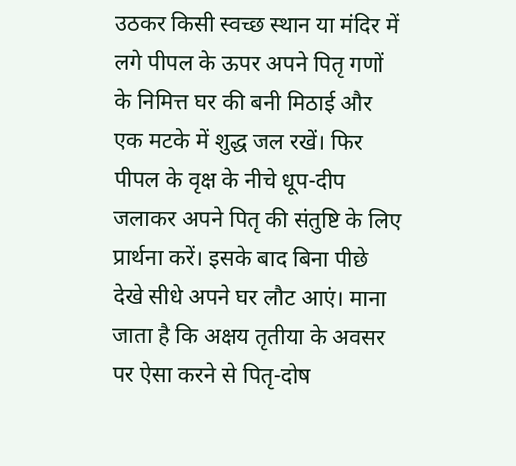उठकर किसी स्वच्छ स्थान या मंदिर में लगे पीपल के ऊपर अपने पितृ गणों के निमित्त घर की बनी मिठाई और एक मटके में शुद्ध जल रखें। फिर पीपल के वृक्ष के नीचे धूप-दीप जलाकर अपने पितृ की संतुष्टि के लिए प्रार्थना करें। इसके बाद बिना पीछे देखे सीधे अपने घर लौट आएं। माना जाता है कि अक्षय तृतीया के अवसर पर ऐसा करने से पितृ-दोष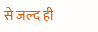से जल्द ही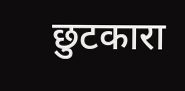छुटकारा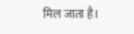मिल जाता है।